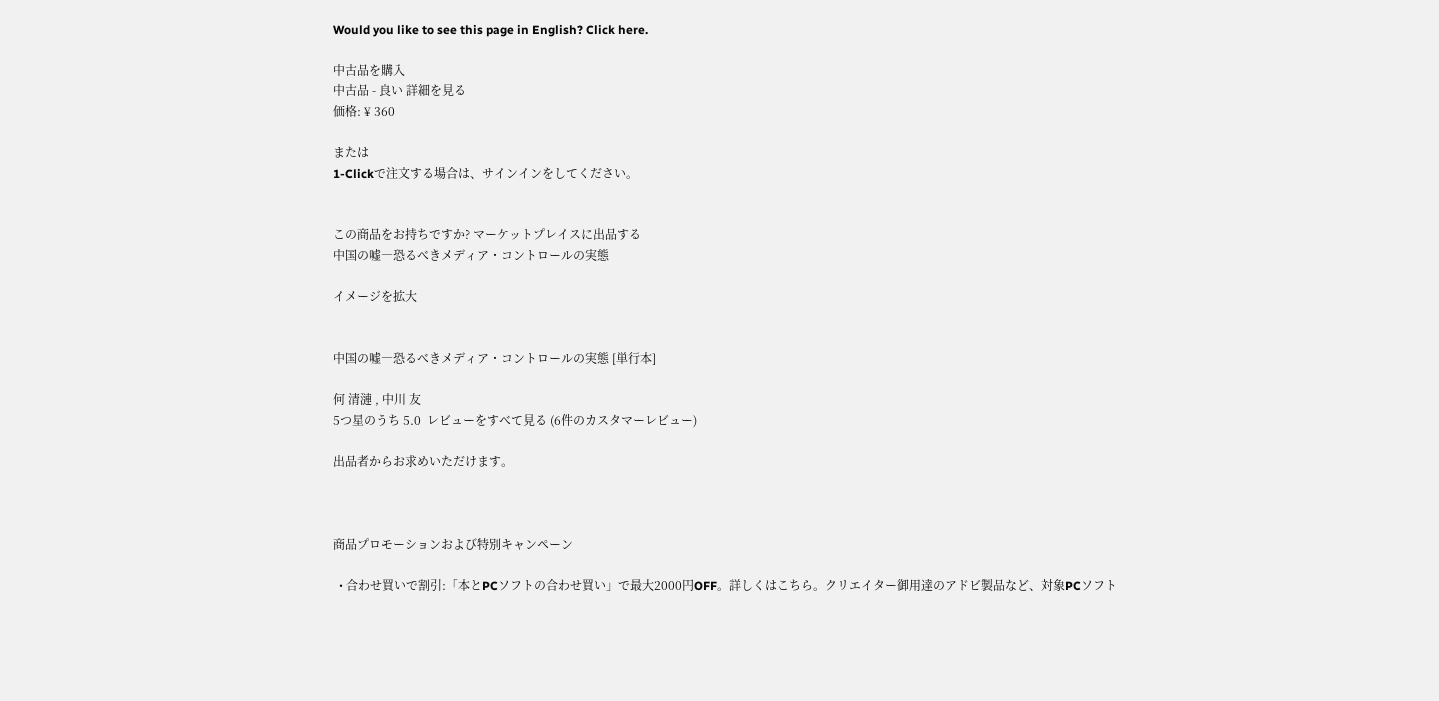Would you like to see this page in English? Click here.

中古品を購入
中古品 - 良い 詳細を見る
価格: ¥ 360

または
1-Clickで注文する場合は、サインインをしてください。


この商品をお持ちですか? マーケットプレイスに出品する
中国の嘘―恐るべきメディア・コントロールの実態

イメージを拡大


中国の嘘―恐るべきメディア・コントロールの実態 [単行本]

何 清漣 , 中川 友
5つ星のうち 5.0  レビューをすべて見る (6件のカスタマーレビュー)

出品者からお求めいただけます。



商品プロモーションおよび特別キャンペーン

  • 合わせ買いで割引:「本とPCソフトの合わせ買い」で最大2000円OFF。詳しくはこちら。クリエイター御用達のアドビ製品など、対象PCソフト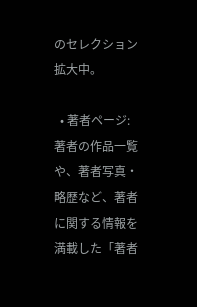のセレクション拡大中。

  • 著者ページ: 著者の作品一覧や、著者写真・略歴など、著者に関する情報を満載した「著者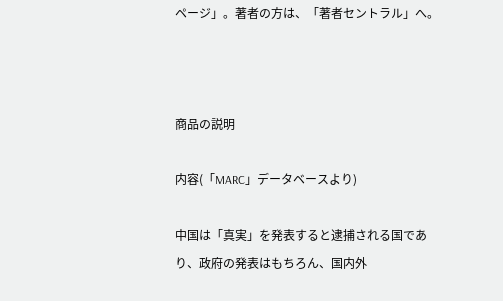ページ」。著者の方は、「著者セントラル」へ。



商品の説明

内容(「MARC」データベースより)

中国は「真実」を発表すると逮捕される国であり、政府の発表はもちろん、国内外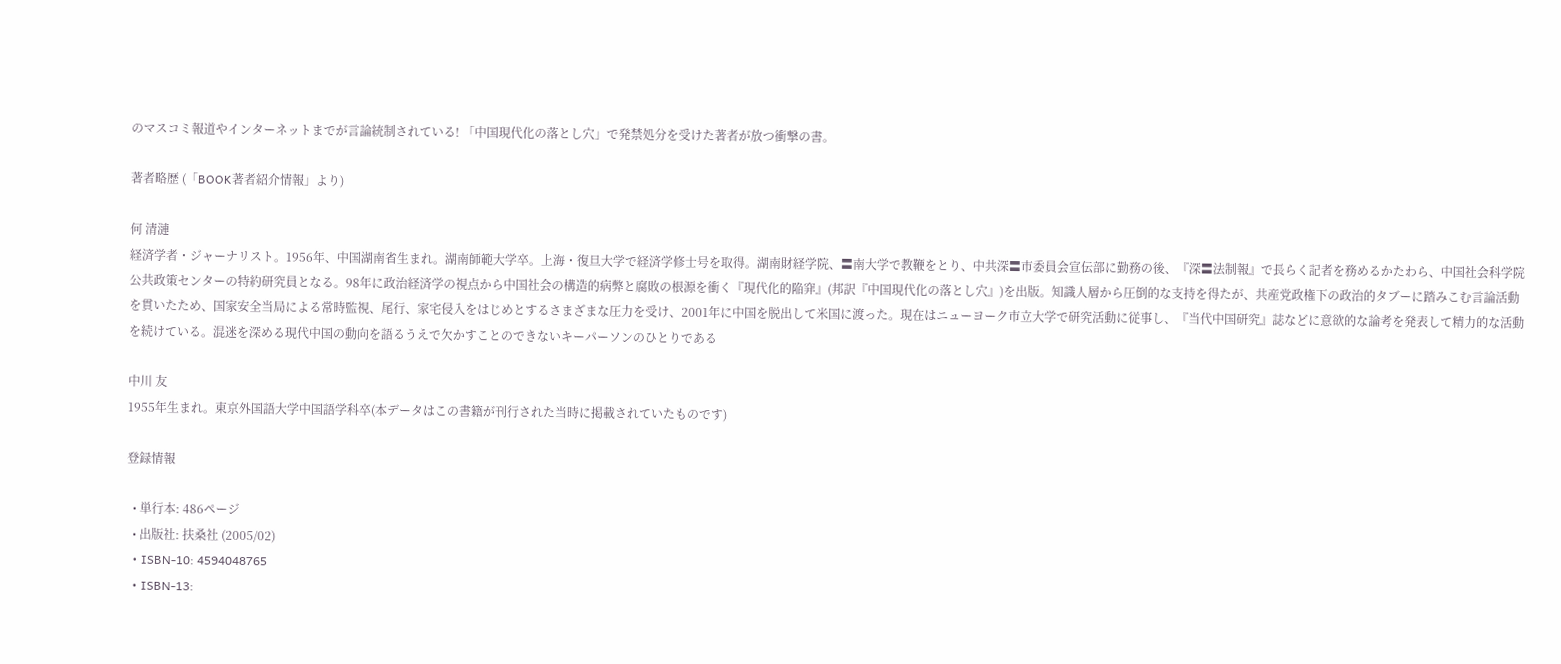のマスコミ報道やインターネットまでが言論統制されている! 「中国現代化の落とし穴」で発禁処分を受けた著者が放つ衝撃の書。

著者略歴 (「BOOK著者紹介情報」より)

何 清漣
経済学者・ジャーナリスト。1956年、中国湖南省生まれ。湖南師範大学卒。上海・復旦大学で経済学修士号を取得。湖南財経学院、〓南大学で教鞭をとり、中共深〓市委員会宣伝部に勤務の後、『深〓法制報』で長らく記者を務めるかたわら、中国社会科学院公共政策センターの特約研究員となる。98年に政治経済学の視点から中国社会の構造的病弊と腐敗の根源を衝く『現代化的陥穽』(邦訳『中国現代化の落とし穴』)を出版。知識人層から圧倒的な支持を得たが、共産党政権下の政治的タブーに踏みこむ言論活動を貫いたため、国家安全当局による常時監視、尾行、家宅侵入をはじめとするさまざまな圧力を受け、2001年に中国を脱出して米国に渡った。現在はニューヨーク市立大学で研究活動に従事し、『当代中国研究』誌などに意欲的な論考を発表して精力的な活動を続けている。混迷を深める現代中国の動向を語るうえで欠かすことのできないキーパーソンのひとりである

中川 友
1955年生まれ。東京外国語大学中国語学科卒(本データはこの書籍が刊行された当時に掲載されていたものです)

登録情報

  • 単行本: 486ページ
  • 出版社: 扶桑社 (2005/02)
  • ISBN-10: 4594048765
  • ISBN-13: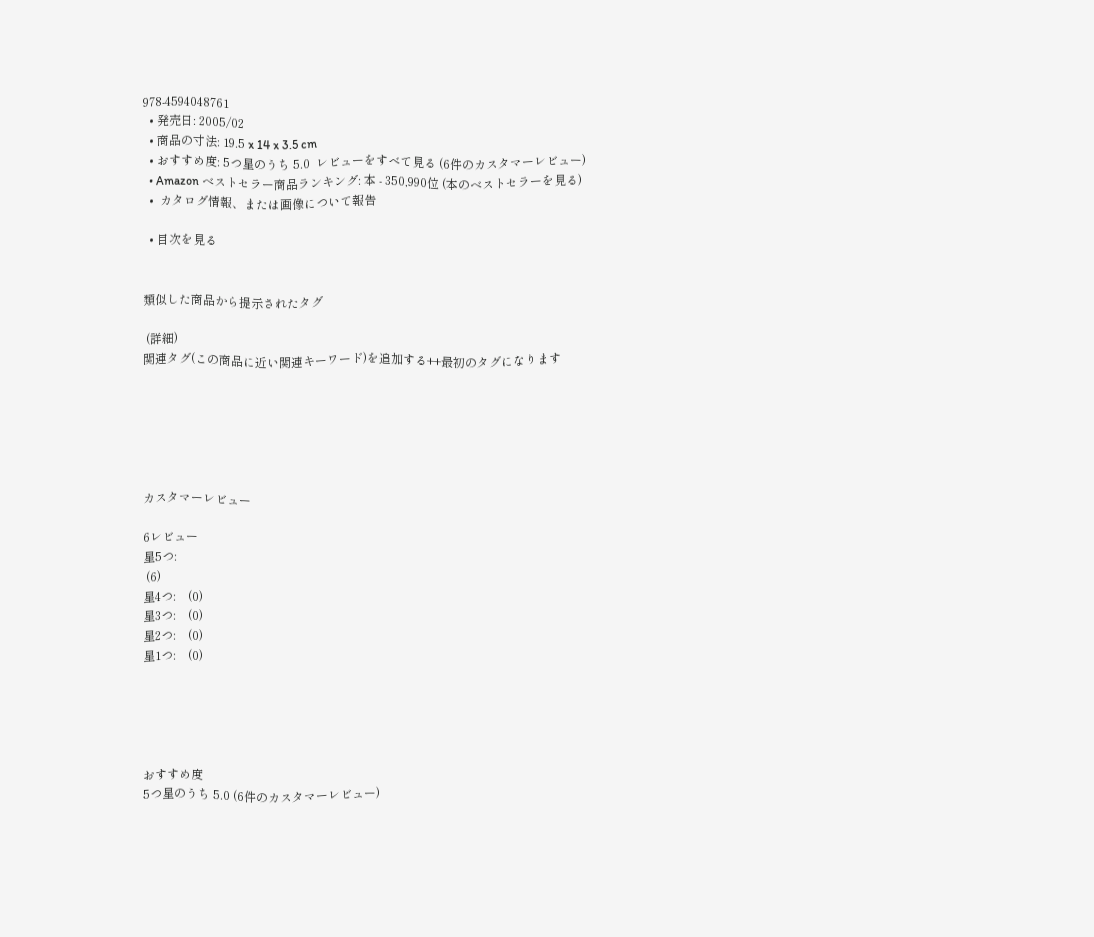978-4594048761
  • 発売日: 2005/02
  • 商品の寸法: 19.5 x 14 x 3.5 cm
  • おすすめ度: 5つ星のうち 5.0  レビューをすべて見る (6件のカスタマーレビュー)
  • Amazon ベストセラー商品ランキング: 本 - 350,990位 (本のベストセラーを見る)
  •  カタログ情報、または画像について報告

  • 目次を見る


類似した商品から提示されたタグ

 (詳細)
関連タグ(この商品に近い関連キーワード)を追加する++最初のタグになります






カスタマーレビュー

6レビュー
星5つ:
 (6)
星4つ:    (0)
星3つ:    (0)
星2つ:    (0)
星1つ:    (0)





おすすめ度
5つ星のうち 5.0 (6件のカスタマーレビュー)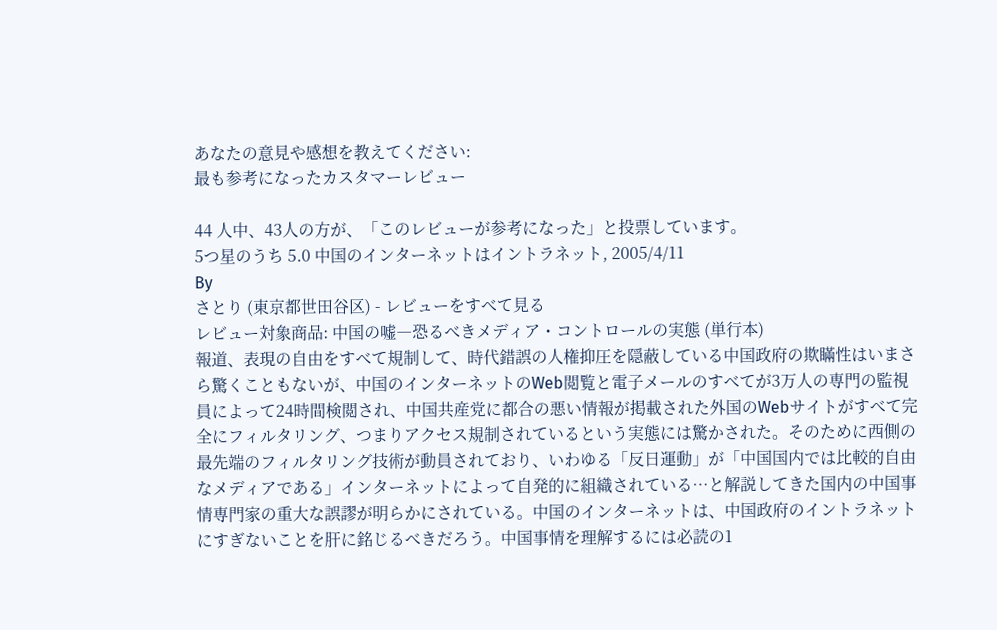あなたの意見や感想を教えてください:
最も参考になったカスタマーレビュー

44 人中、43人の方が、「このレビューが参考になった」と投票しています。
5つ星のうち 5.0 中国のインターネットはイントラネット, 2005/4/11
By
さとり (東京都世田谷区) - レビューをすべて見る
レビュー対象商品: 中国の嘘―恐るべきメディア・コントロールの実態 (単行本)
報道、表現の自由をすべて規制して、時代錯誤の人権抑圧を隠蔽している中国政府の欺瞞性はいまさら驚くこともないが、中国のインターネットのWeb閲覧と電子メールのすべてが3万人の専門の監視員によって24時間検閲され、中国共産党に都合の悪い情報が掲載された外国のWebサイトがすべて完全にフィルタリング、つまりアクセス規制されているという実態には驚かされた。そのために西側の最先端のフィルタリング技術が動員されており、いわゆる「反日運動」が「中国国内では比較的自由なメディアである」インターネットによって自発的に組織されている…と解説してきた国内の中国事情専門家の重大な誤謬が明らかにされている。中国のインターネットは、中国政府のイントラネットにすぎないことを肝に銘じるべきだろう。中国事情を理解するには必読の1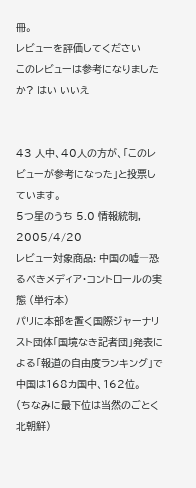冊。
レビューを評価してください
このレビューは参考になりましたか? はい いいえ


43 人中、40人の方が、「このレビューが参考になった」と投票しています。
5つ星のうち 5.0 情報統制, 2005/4/20
レビュー対象商品: 中国の嘘―恐るべきメディア・コントロールの実態 (単行本)
パリに本部を置く国際ジャーナリスト団体「国境なき記者団」発表による「報道の自由度ランキング」で中国は168カ国中、162位。
(ちなみに最下位は当然のごとく北朝鮮)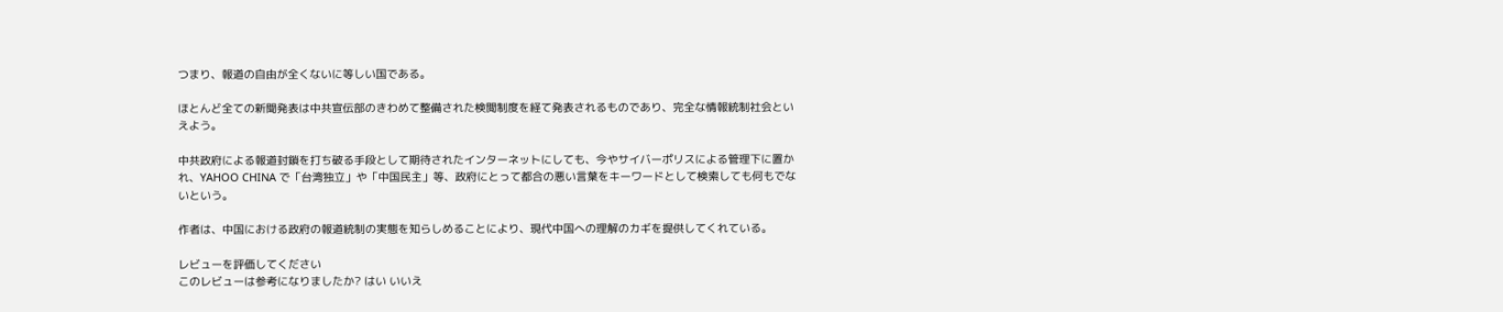つまり、報道の自由が全くないに等しい国である。

ほとんど全ての新聞発表は中共宣伝部のきわめて整備された検閲制度を経て発表されるものであり、完全な情報統制社会といえよう。

中共政府による報道封鎖を打ち破る手段として期待されたインターネットにしても、今やサイバーポリスによる管理下に置かれ、YAHOO CHINA で「台湾独立」や「中国民主」等、政府にとって都合の悪い言葉をキーワードとして検索しても何もでないという。

作者は、中国における政府の報道統制の実態を知らしめることにより、現代中国への理解のカギを提供してくれている。

レビューを評価してください
このレビューは参考になりましたか? はい いいえ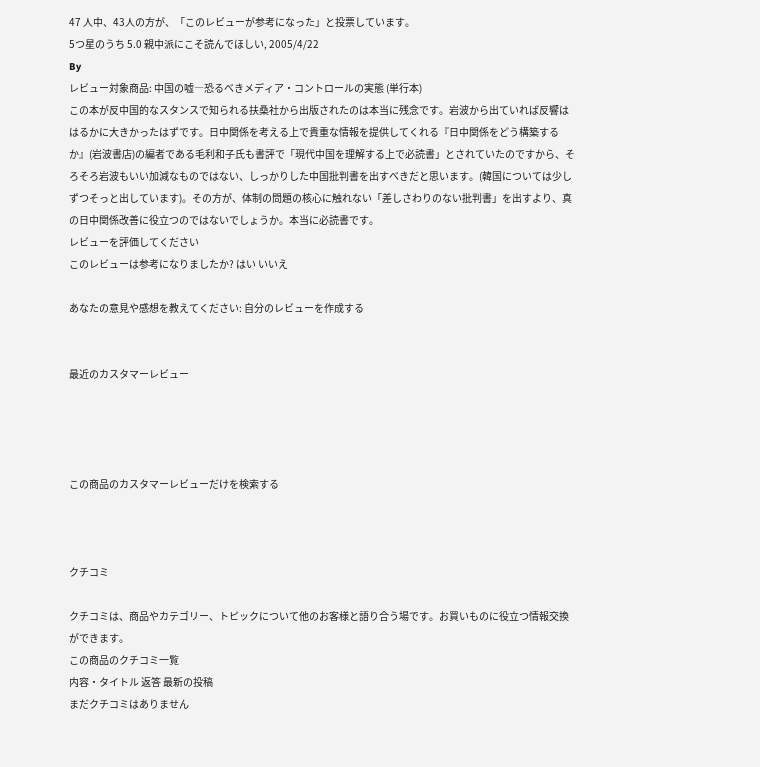47 人中、43人の方が、「このレビューが参考になった」と投票しています。
5つ星のうち 5.0 親中派にこそ読んでほしい, 2005/4/22
By
レビュー対象商品: 中国の嘘―恐るべきメディア・コントロールの実態 (単行本)
この本が反中国的なスタンスで知られる扶桑社から出版されたのは本当に残念です。岩波から出ていれば反響ははるかに大きかったはずです。日中関係を考える上で貴重な情報を提供してくれる『日中関係をどう構築するか』(岩波書店)の編者である毛利和子氏も書評で「現代中国を理解する上で必読書」とされていたのですから、そろそろ岩波もいい加減なものではない、しっかりした中国批判書を出すべきだと思います。(韓国については少しずつそっと出しています)。その方が、体制の問題の核心に触れない「差しさわりのない批判書」を出すより、真の日中関係改善に役立つのではないでしょうか。本当に必読書です。
レビューを評価してください
このレビューは参考になりましたか? はい いいえ

あなたの意見や感想を教えてください: 自分のレビューを作成する


最近のカスタマーレビュー




この商品のカスタマーレビューだけを検索する



クチコミ

クチコミは、商品やカテゴリー、トピックについて他のお客様と語り合う場です。お買いものに役立つ情報交換ができます。
この商品のクチコミ一覧
内容・タイトル 返答 最新の投稿
まだクチコミはありません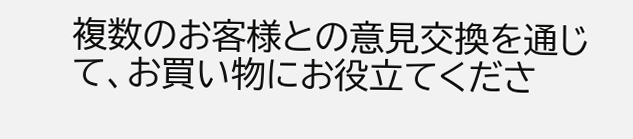複数のお客様との意見交換を通じて、お買い物にお役立てくださ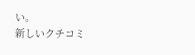い。
新しいクチコミ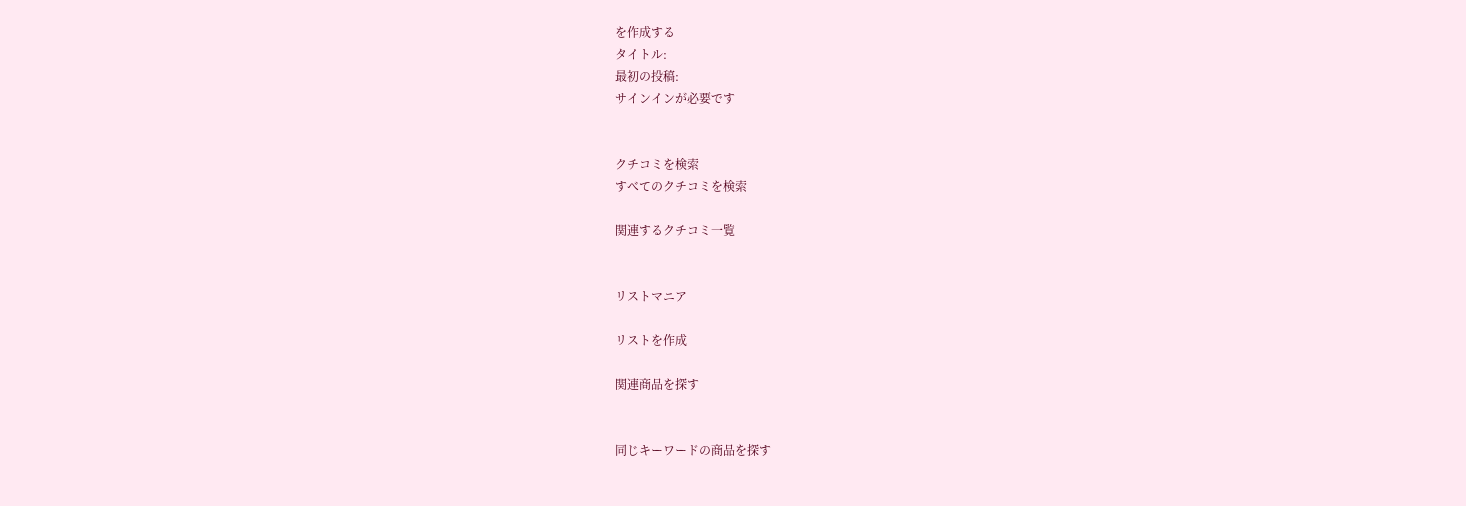を作成する
タイトル:
最初の投稿:
サインインが必要です


クチコミを検索
すべてのクチコミを検索

関連するクチコミ一覧


リストマニア

リストを作成

関連商品を探す


同じキーワードの商品を探す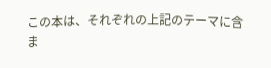この本は、それぞれの上記のテーマに含ま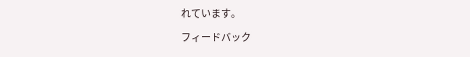れています。

フィードバック